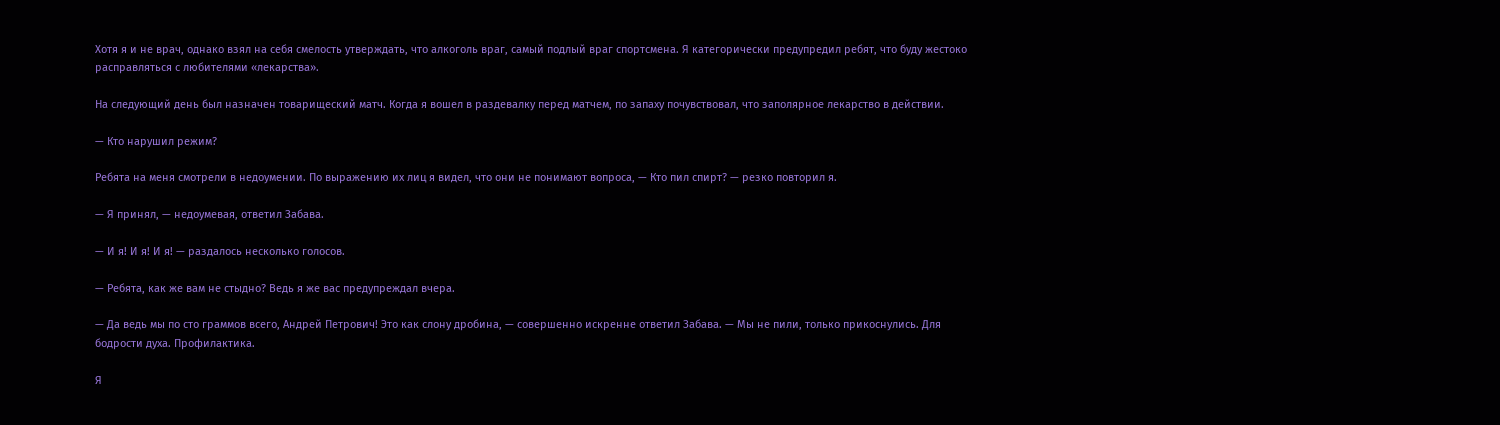Хотя я и не врач, однако взял на себя смелость утверждать, что алкоголь враг, самый подлый враг спортсмена. Я категорически предупредил ребят, что буду жестоко расправляться с любителями «лекарства».

На следующий день был назначен товарищеский матч. Когда я вошел в раздевалку перед матчем, по запаху почувствовал, что заполярное лекарство в действии.

— Кто нарушил режим?

Ребята на меня смотрели в недоумении. По выражению их лиц я видел, что они не понимают вопроса, — Кто пил спирт? — резко повторил я.

— Я принял, — недоумевая, ответил Забава.

— И я! И я! И я! — раздалось несколько голосов.

— Ребята, как же вам не стыдно? Ведь я же вас предупреждал вчера.

— Да ведь мы по сто граммов всего, Андрей Петрович! Это как слону дробина, — совершенно искренне ответил Забава. — Мы не пили, только прикоснулись. Для бодрости духа. Профилактика.

Я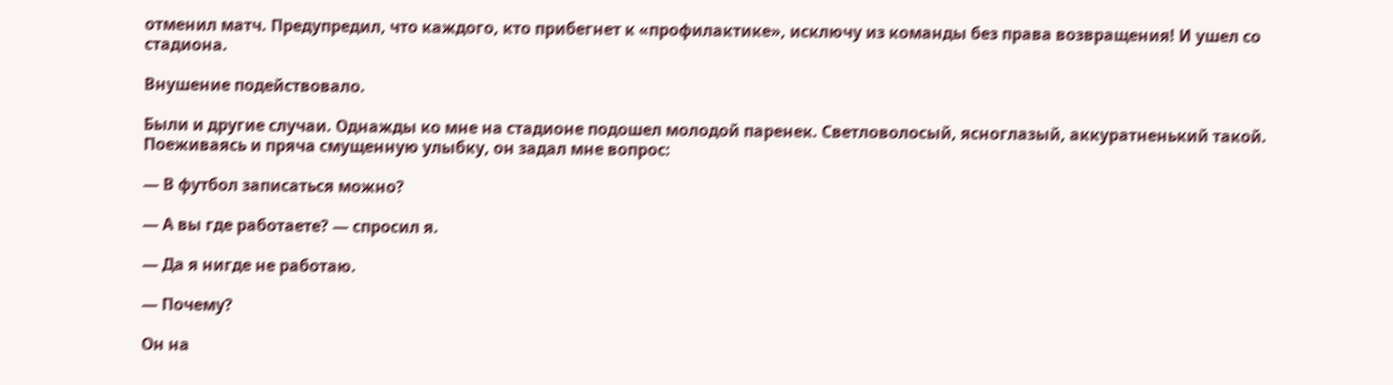отменил матч. Предупредил, что каждого, кто прибегнет к «профилактике», исключу из команды без права возвращения! И ушел со стадиона.

Внушение подействовало.

Были и другие случаи. Однажды ко мне на стадионе подошел молодой паренек. Светловолосый, ясноглазый, аккуратненький такой. Поеживаясь и пряча смущенную улыбку, он задал мне вопрос:

— В футбол записаться можно?

— А вы где работаете? — спросил я.

— Да я нигде не работаю.

— Почему?

Он на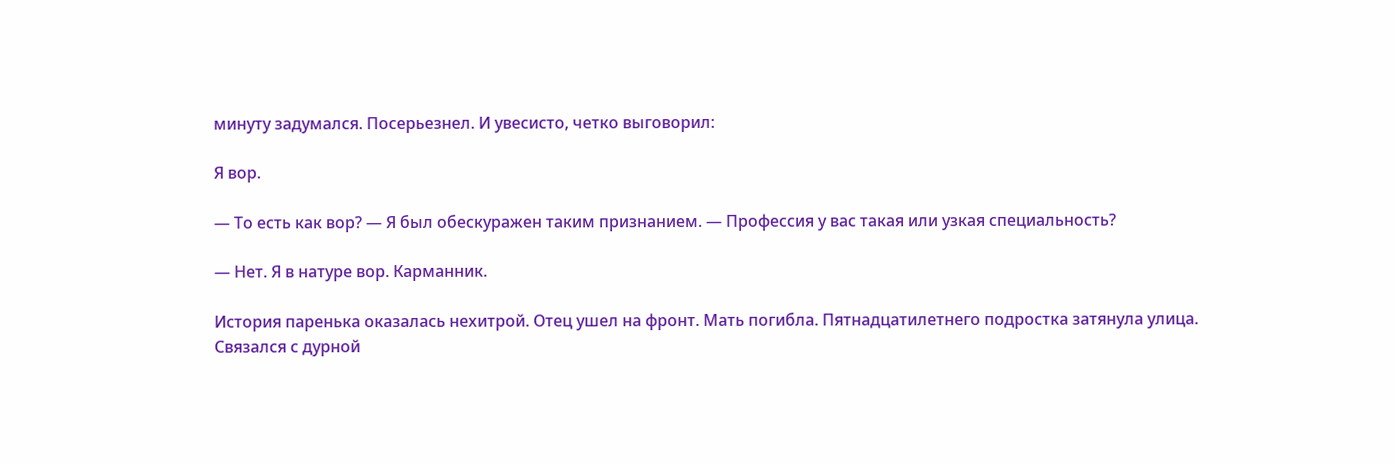минуту задумался. Посерьезнел. И увесисто, четко выговорил:

Я вор.

— То есть как вор? — Я был обескуражен таким признанием. — Профессия у вас такая или узкая специальность?

— Нет. Я в натуре вор. Карманник.

История паренька оказалась нехитрой. Отец ушел на фронт. Мать погибла. Пятнадцатилетнего подростка затянула улица. Связался с дурной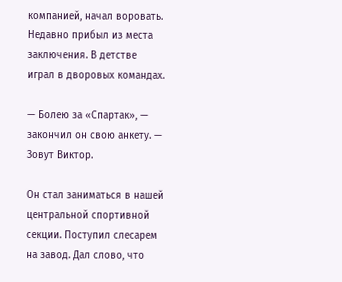компанией, начал воровать. Недавно прибыл из места заключения. В детстве играл в дворовых командах.

— Болею за «Спартак», — закончил он свою анкету. — Зовут Виктор.

Он стал заниматься в нашей центральной спортивной секции. Поступил слесарем на завод. Дал слово, что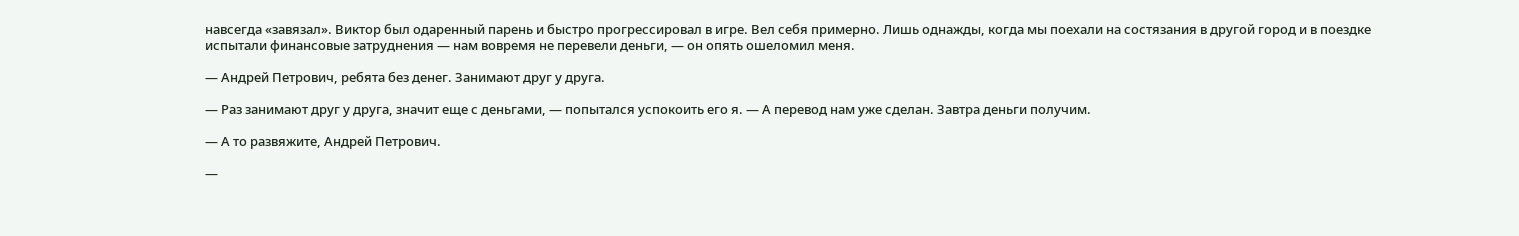навсегда «завязал». Виктор был одаренный парень и быстро прогрессировал в игре. Вел себя примерно. Лишь однажды, когда мы поехали на состязания в другой город и в поездке испытали финансовые затруднения — нам вовремя не перевели деньги, — он опять ошеломил меня.

— Андрей Петрович, ребята без денег. Занимают друг у друга.

— Раз занимают друг у друга, значит еще с деньгами, — попытался успокоить его я. — А перевод нам уже сделан. Завтра деньги получим.

— А то развяжите, Андрей Петрович.

—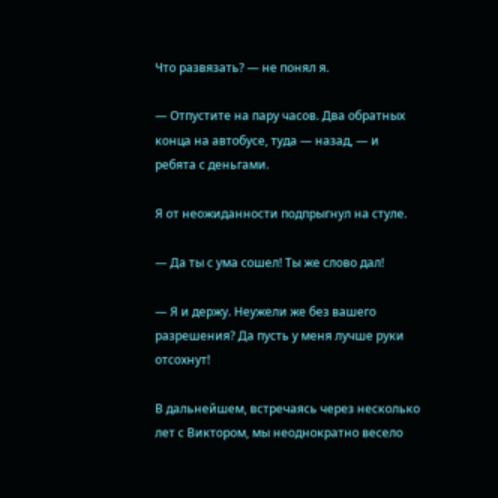Что развязать? — не понял я.

— Отпустите на пару часов. Два обратных конца на автобусе, туда — назад, — и ребята с деньгами.

Я от неожиданности подпрыгнул на стуле.

— Да ты с ума сошел! Ты же слово дал!

— Я и держу. Неужели же без вашего разрешения? Да пусть у меня лучше руки отсохнут!

В дальнейшем, встречаясь через несколько лет с Виктором, мы неоднократно весело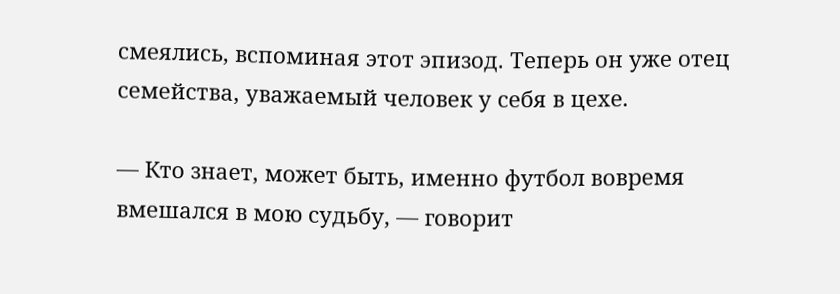смеялись, вспоминая этот эпизод. Теперь он уже отец семейства, уважаемый человек у себя в цехе.

— Кто знает, может быть, именно футбол вовремя вмешался в мою судьбу, — говорит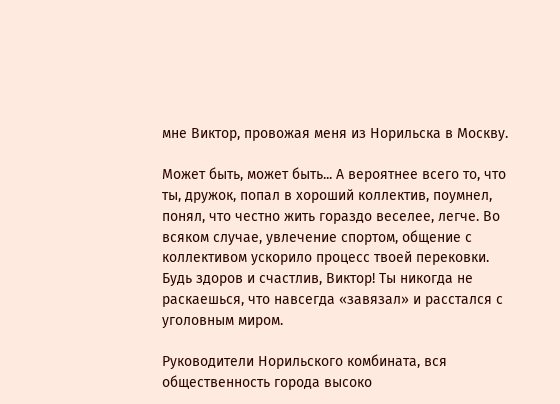мне Виктор, провожая меня из Норильска в Москву.

Может быть, может быть... А вероятнее всего то, что ты, дружок, попал в хороший коллектив, поумнел, понял, что честно жить гораздо веселее, легче. Во всяком случае, увлечение спортом, общение с коллективом ускорило процесс твоей перековки. Будь здоров и счастлив, Виктор! Ты никогда не раскаешься, что навсегда «завязал» и расстался с уголовным миром.

Руководители Норильского комбината, вся общественность города высоко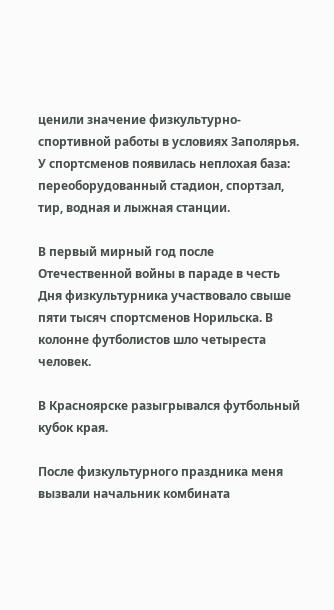ценили значение физкультурно-спортивной работы в условиях Заполярья. У спортсменов появилась неплохая база: переоборудованный стадион, спортзал, тир, водная и лыжная станции.

В первый мирный год после Отечественной войны в параде в честь Дня физкультурника участвовало свыше пяти тысяч спортсменов Норильска. В колонне футболистов шло четыреста человек.

В Красноярске разыгрывался футбольный кубок края.

После физкультурного праздника меня вызвали начальник комбината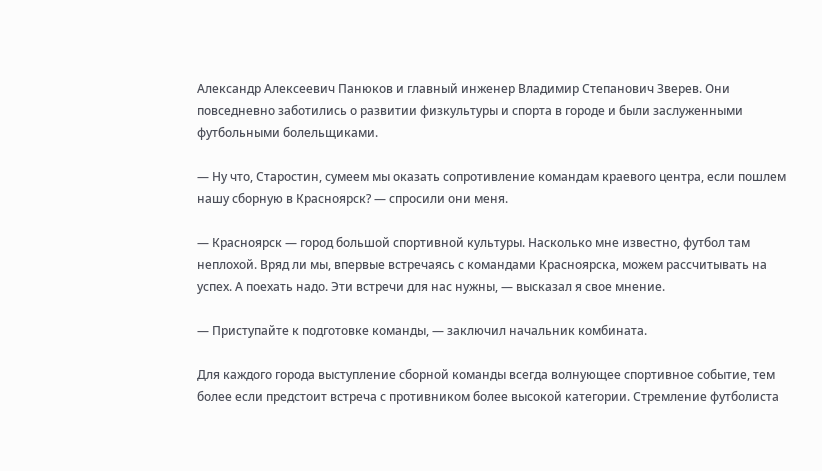Александр Алексеевич Панюков и главный инженер Владимир Степанович Зверев. Они повседневно заботились о развитии физкультуры и спорта в городе и были заслуженными футбольными болельщиками.

— Ну что, Старостин, сумеем мы оказать сопротивление командам краевого центра, если пошлем нашу сборную в Красноярск? — спросили они меня.

— Красноярск — город большой спортивной культуры. Насколько мне известно, футбол там неплохой. Вряд ли мы, впервые встречаясь с командами Красноярска, можем рассчитывать на успех. А поехать надо. Эти встречи для нас нужны, — высказал я свое мнение.

— Приступайте к подготовке команды, — заключил начальник комбината.

Для каждого города выступление сборной команды всегда волнующее спортивное событие, тем более если предстоит встреча с противником более высокой категории. Стремление футболиста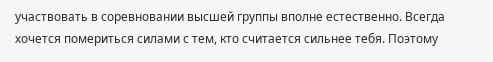участвовать в соревновании высшей группы вполне естественно. Всегда хочется помериться силами с тем, кто считается сильнее тебя. Поэтому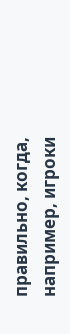правильно, когда, например, игроки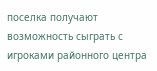поселка получают возможность сыграть с игроками районного центра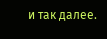и так далее.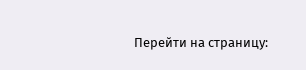Перейти на страницу: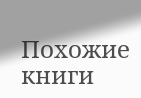Похожие книги